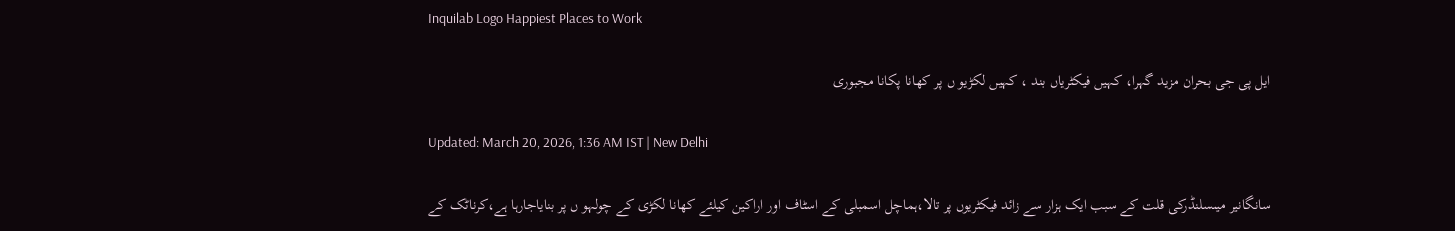Inquilab Logo Happiest Places to Work

ایل پی جی بحران مزید گہرا، کہیں فیکٹریاں بند ، کہیں لکڑیو ں پر کھانا پکانا مجبوری

Updated: March 20, 2026, 1:36 AM IST | New Delhi

سانگانیر میںسلنڈرکی قلت کے سبب ایک ہزار سے زائد فیکٹریوں پر تالا،ہماچل اسمبلی کے اسٹاف اور اراکین کیلئے کھانا لکڑی کے چولہو ں پر بنایاجارہا ہے،کرناٹک کے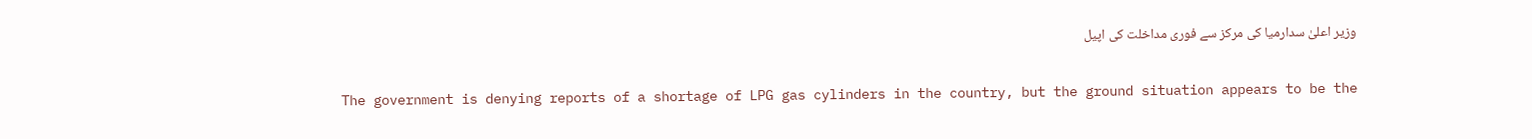وزیر اعلیٰ سدارمیا کی مرکز سے فوری مداخلت کی اپیل

The government is denying reports of a shortage of LPG gas cylinders in the country, but the ground situation appears to be the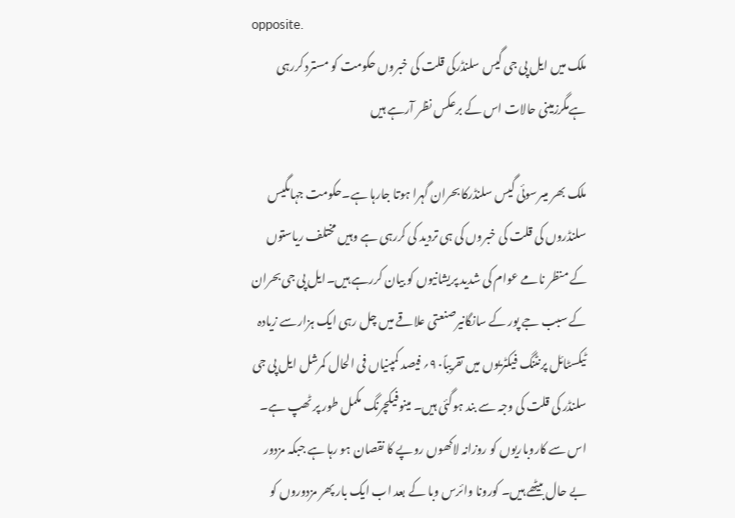opposite.
ملک میں ایل پی جی گیس سلنڈرکی قلت کی خبروں حکومت کو مسترد کررہی ہےمگرزمینی حالات اس کے برعکس نظر آرہے ہیں

ملک بھر میںرسوئی گیس سلنڈرکا بحران گہرا ہوتا جارہا ہے۔حکومت جہاںگیس سلنڈروں کی قلت کی خبروں کی ہی تردید کی کررہی ہے وہیں مختلف ریاستوں کے منظر نامے عوام کی شدید پریشانیوں کو بیان کررہے ہیں۔ایل پی جی بحران کے سبب جے پور کے سانگانیرصنعتی علاقے میں چل رہی ایک ہزارسے زیادہ ٹیکسٹائل پرنٹنگ فیکٹریوں میں تقریباً۹۰؍ فیصد کمپنیاں فی الحال کمرشل ایل پی جی سلنڈر کی قلت کی وجہ سے بند ہوگئی ہیں۔ مینوفیکچرنگ مکمل طور پر ٹھپ ہے۔ اس سے کاروباریوں کو روزانہ لاکھوں روپے کا نقصان ہو رہا ہے جبکہ مزدور بے حال بیٹھے ہیں۔ کورونا وائرس وبا کے بعد اب ایک بار پھر مزدوروں کو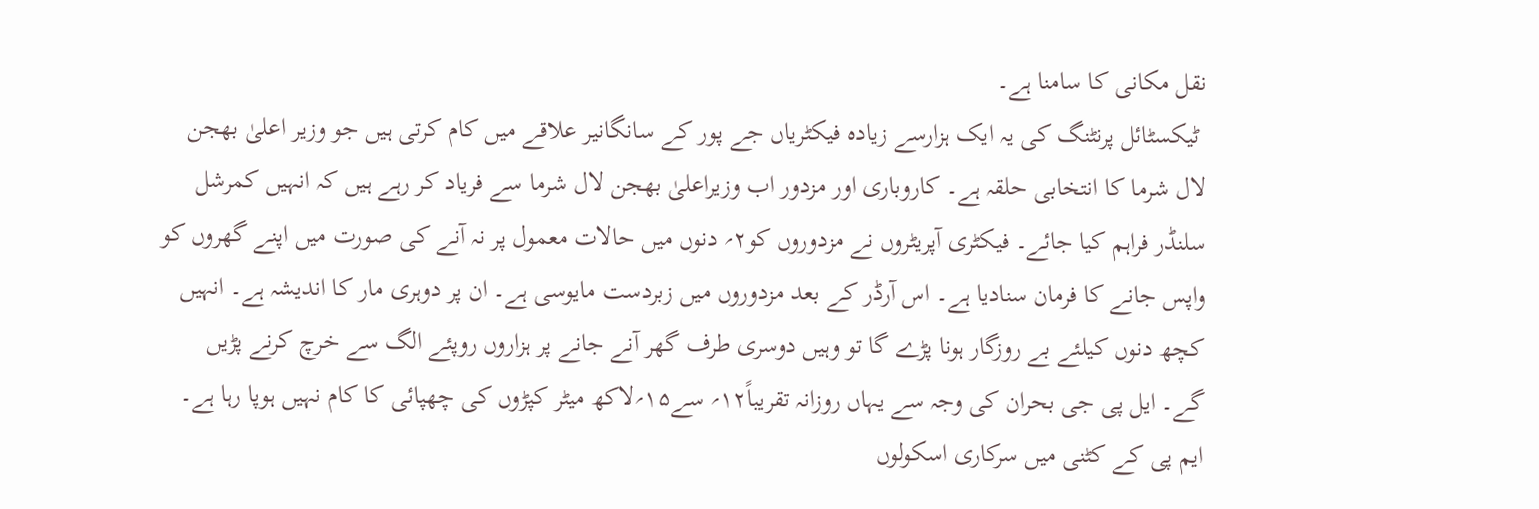نقل مکانی کا سامنا ہے۔
 ٹیکسٹائل پرنٹنگ کی یہ ایک ہزارسے زیادہ فیکٹریاں جے پور کے سانگانیر علاقے میں کام کرتی ہیں جو وزیر اعلیٰ بھجن لال شرما کا انتخابی حلقہ ہے۔ کاروباری اور مزدور اب وزیراعلیٰ بھجن لال شرما سے فریاد کر رہے ہیں کہ انہیں کمرشل سلنڈر فراہم کیا جائے۔ فیکٹری آپریٹروں نے مزدوروں کو۲؍ دنوں میں حالات معمول پر نہ آنے کی صورت میں اپنے گھروں کو واپس جانے کا فرمان سنادیا ہے۔ اس آرڈر کے بعد مزدوروں میں زبردست مایوسی ہے۔ ان پر دوہری مار کا اندیشہ ہے۔ انہیں کچھ دنوں کیلئے بے روزگار ہونا پڑے گا تو وہیں دوسری طرف گھر آنے جانے پر ہزاروں روپئے الگ سے خرچ کرنے پڑیں گے۔ ایل پی جی بحران کی وجہ سے یہاں روزانہ تقریباً۱۲؍ سے۱۵؍لاکھ میٹر کپڑوں کی چھپائی کا کام نہیں ہوپا رہا ہے۔
ایم پی کے کٹنی میں سرکاری اسکولوں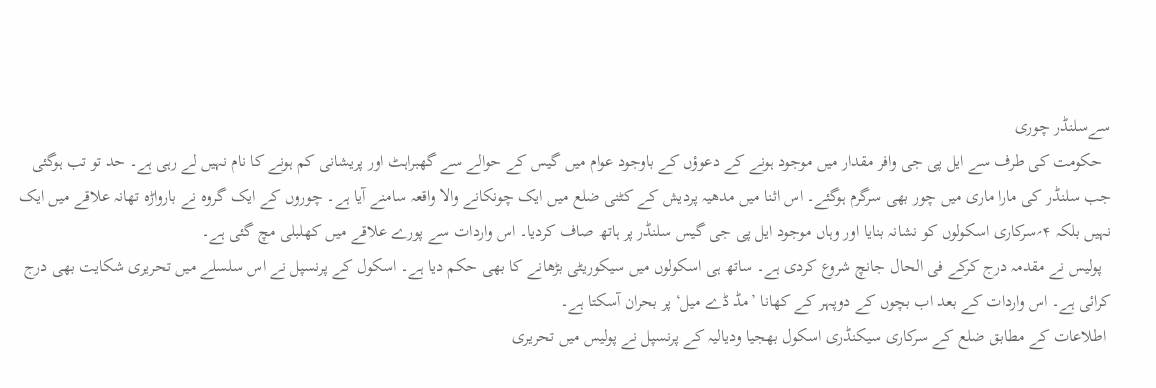سےسلنڈر چوری
  حکومت کی طرف سے ایل پی جی وافر مقدار میں موجود ہونے کے دعوؤں کے باوجود عوام میں گیس کے حوالے سے گھبراہٹ اور پریشانی کم ہونے کا نام نہیں لے رہی ہے۔ حد تو تب ہوگئی جب سلنڈر کی مارا ماری میں چور بھی سرگرم ہوگئے۔ اس اثنا میں مدھیہ پردیش کے کٹنی ضلع میں ایک چونکانے والا واقعہ سامنے آیا ہے۔ چوروں کے ایک گروہ نے بارواڑہ تھانہ علاقے میں ایک نہیں بلکہ ۴؍سرکاری اسکولوں کو نشانہ بنایا اور وہاں موجود ایل پی جی گیس سلنڈر پر ہاتھ صاف کردیا۔ اس واردات سے پورے علاقے میں کھلبلی مچ گئی ہے۔
  پولیس نے مقدمہ درج کرکے فی الحال جانچ شروع کردی ہے۔ ساتھ ہی اسکولوں میں سیکوریٹی بڑھانے کا بھی حکم دیا ہے۔ اسکول کے پرنسپل نے اس سلسلے میں تحریری شکایت بھی درج کرائی ہے۔ اس واردات کے بعد اب بچوں کے دوپہر کے کھانا ’مڈ ڈے میل‘ پر بحران آسکتا ہے۔
 اطلاعات کے مطابق ضلع کے سرکاری سیکنڈری اسکول بھجیا ودیالیہ کے پرنسپل نے پولیس میں تحریری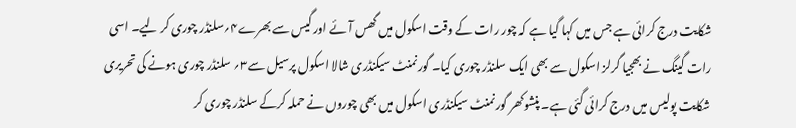شکایت درج کرائی ہے جس میں کہا گیا ہے کہ چور رات کے وقت اسکول میں گھس آئے اور گیس سے بھرے۴؍سلنڈر چوری کر لیے۔ اسی رات گینگ نے بھجیا گرلز اسکول سے بھی ایک سلنڈر چوری کیا۔ گورنمنٹ سیکنڈری شالا اسکول پرسیل سے۳؍ سلنڈر چوری ہونے کی تحریری شکایت پولیس میں درج کرائی گئی ہے۔ پنشوکھر گورنمنٹ سیکنڈری اسکول میں بھی چوروں نے حملہ کرکے سلنڈر چوری کر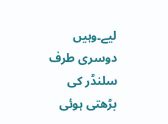لیے۔وہیں دوسری طرف سلنڈر کی بڑھتی ہوئی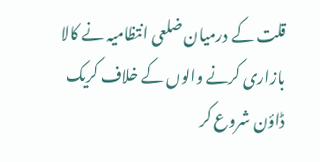قلت کے درمیان ضلعی انتظامیہ نے کالا بازاری کرنے والوں کے خلاف کریک ڈاؤن شروع کر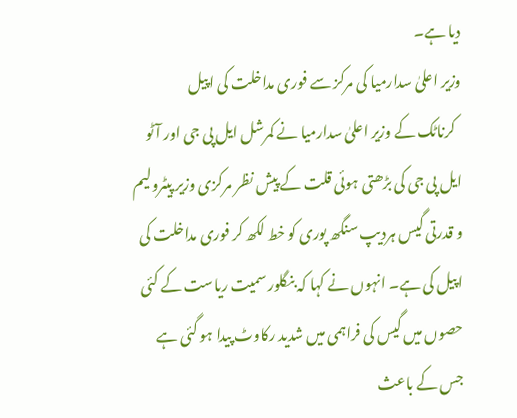دیا ہے۔
وزیر اعلیٰ سدارمیا کی مرکز سے فوری مداخلت کی اپیل
  کرناٹک کے وزیر اعلیٰ سدارمیا نے کمرشل ایل پی جی اور آٹو ایل پی جی کی بڑھتی ہوئی قلت کے پیش نظر مرکزی وزیر پیٹرولیم و قدرتی گیس ہردیپ سنگھ پوری کو خط لکھ کر فوری مداخلت کی اپیل کی ہے۔ انہوں نے کہا کہ بنگلور سمیت ریاست کے کئی حصوں میں گیس کی فراہمی میں شدید رکاوٹ پیدا ہو گئی ہے جس کے باعث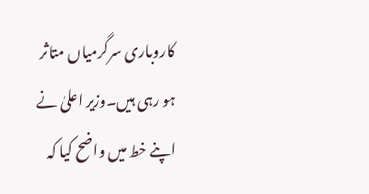کاروباری سرگرمیاں متاثر ہو رہی ہیں۔وزیر اعلیٰ نے اپنے خط میں واضح کیا کہ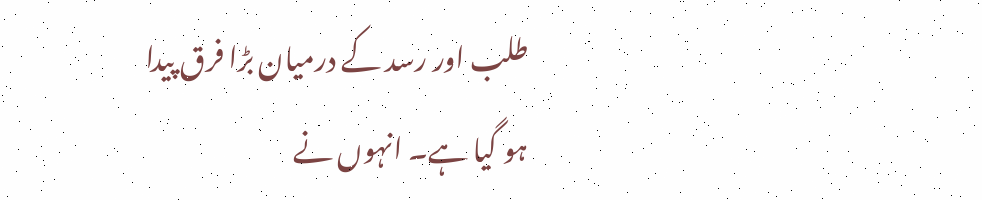طلب اور رسد کے درمیان بڑا فرق پیدا ہو گیا ہے۔ انہوں نے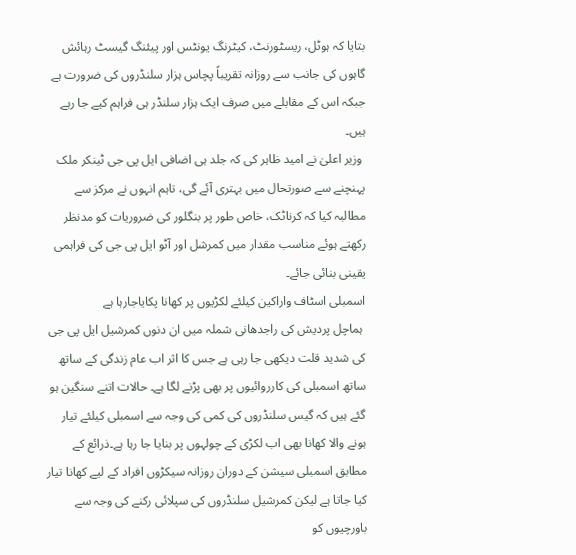بتایا کہ ہوٹل، ریسٹورنٹ، کیٹرنگ یونٹس اور پیئنگ گیسٹ رہائش گاہوں کی جانب سے روزانہ تقریباً پچاس ہزار سلنڈروں کی ضرورت ہے جبکہ اس کے مقابلے میں صرف ایک ہزار سلنڈر ہی فراہم کیے جا رہے ہیں۔
 وزیر اعلیٰ نے امید ظاہر کی کہ جلد ہی اضافی ایل پی جی ٹینکر ملک پہنچنے سے صورتحال میں بہتری آئے گی، تاہم انہوں نے مرکز سے مطالبہ کیا کہ کرناٹک، خاص طور پر بنگلور کی ضروریات کو مدنظر رکھتے ہوئے مناسب مقدار میں کمرشل اور آٹو ایل پی جی کی فراہمی یقینی بنائی جائے۔
اسمبلی اسٹاف واراکین کیلئے لکڑیوں پر کھانا پکایاجارہا ہے
 ہماچل پردیش کی راجدھانی شملہ میں ان دنوں کمرشیل ایل پی جی کی شدید قلت دیکھی جا رہی ہے جس کا اثر اب عام زندگی کے ساتھ ساتھ اسمبلی کی کارروائیوں پر بھی پڑنے لگا ہے۔ حالات اتنے سنگین ہو گئے ہیں کہ گیس سلنڈروں کی کمی کی وجہ سے اسمبلی کیلئے تیار ہونے والا کھانا بھی اب لکڑی کے چولہوں پر بنایا جا رہا ہے۔ذرائع کے مطابق اسمبلی سیشن کے دوران روزانہ سیکڑوں افراد کے لیے کھانا تیار کیا جاتا ہے لیکن کمرشیل سلنڈروں کی سپلائی رکنے کی وجہ سے باورچیوں کو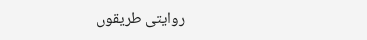روایتی طریقوں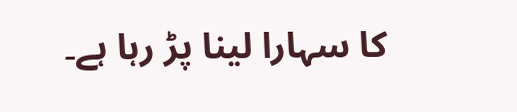کا سہارا لینا پڑ رہا ہے۔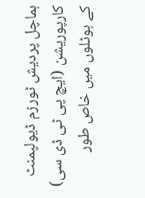ہماچل پردیش ٹورزم ڈیولپمنٹ کارپوریشن (ایچ پی ٹی ڈی سی) کے ہوٹلوں میں خاص طور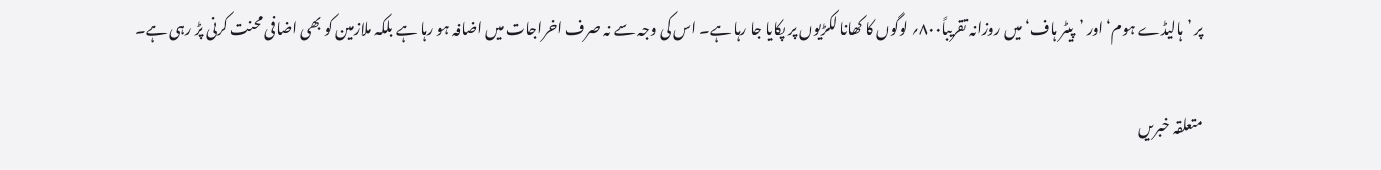پر ’ہالیڈے ہوم‘ اور ’پیٹر ہاف‘ میں روزانہ تقریباً۸۰۰؍ لوگوں کا کھانا لکڑیوں پر پکایا جا رہا ہے۔ اس کی وجہ سے نہ صرف اخراجات میں اضافہ ہو رہا ہے بلکہ ملازمین کو بھی اضافی محنت کرنی پڑ رہی ہے۔

متعلقہ خبریں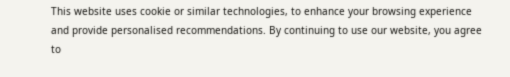This website uses cookie or similar technologies, to enhance your browsing experience and provide personalised recommendations. By continuing to use our website, you agree to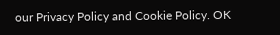our Privacy Policy and Cookie Policy. OK